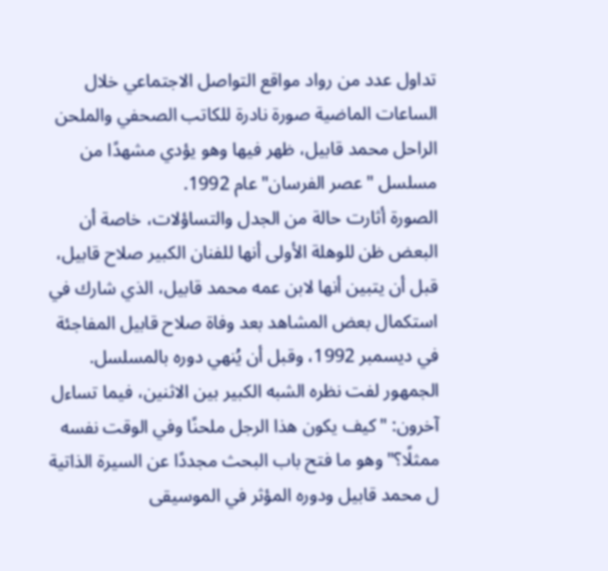تداول عدد من رواد مواقع التواصل الاجتماعي خلال الساعات الماضية صورة نادرة للكاتب الصحفي والملحن الراحل محمد قابيل، ظهر فيها وهو يؤدي مشهدًا من مسلسل "عصر الفرسان" عام 1992.
الصورة أثارت حالة من الجدل والتساؤلات، خاصة أن البعض ظن للوهلة الأولى أنها للفنان الكبير صلاح قابيل، قبل أن يتبين أنها لابن عمه محمد قابيل، الذي شارك في استكمال بعض المشاهد بعد وفاة صلاح قابيل المفاجئة في ديسمبر 1992، وقبل أن يُنهي دوره بالمسلسل.
الجمهور لفت نظره الشبه الكبير بين الاثنين، فيما تساءل آخرون: "كيف يكون هذا الرجل ملحنًا وفي الوقت نفسه ممثلًا؟" وهو ما فتح باب البحث مجددًا عن السيرة الذاتية ل محمد قابيل ودوره المؤثر في الموسيقى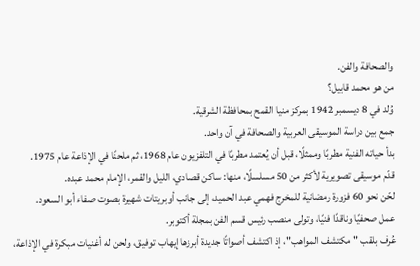والصحافة والفن.
من هو محمد قابيل؟
وُلد في 8 ديسمبر 1942 بمركز منيا القمح بمحافظة الشرقية.
جمع بين دراسة الموسيقى العربية والصحافة في آن واحد.
بدأ حياته الفنية مطربًا وممثلًا، قبل أن يُعتمد مطربًا في التلفزيون عام 1968، ثم ملحنًا في الإذاعة عام 1975.
قدّم موسيقى تصويرية لأكثر من 50 مسلسلًا، منها: ساكن قصادي، الليل والقمر، الإمام محمد عبده.
لحّن نحو 60 فزورة رمضانية للمخرج فهمي عبد الحميد، إلى جانب أوبريتات شهيرة بصوت صفاء أبو السعود.
عمل صحفيًا وناقدًا فنيًا، وتولى منصب رئيس قسم الفن بمجلة أكتوبر.
عُرف بلقب "مكتشف المواهب"، إذ اكتشف أصواتًا جديدة أبرزها إيهاب توفيق، ولحن له أغنيات مبكرة في الإذاعة،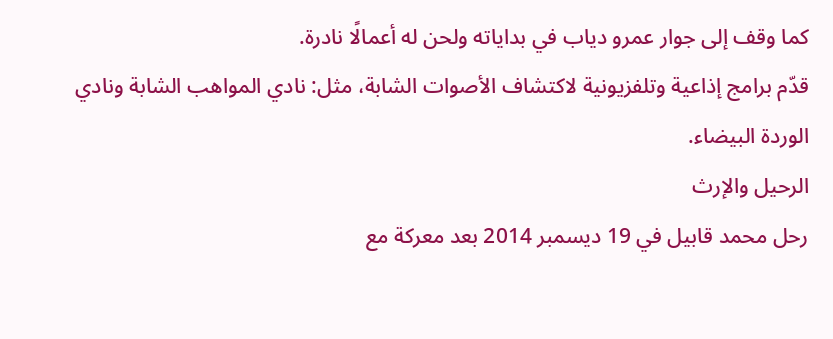كما وقف إلى جوار عمرو دياب في بداياته ولحن له أعمالًا نادرة.
قدّم برامج إذاعية وتلفزيونية لاكتشاف الأصوات الشابة، مثل: نادي المواهب الشابة ونادي الوردة البيضاء.
الرحيل والإرث
رحل محمد قابيل في 19 ديسمبر 2014 بعد معركة مع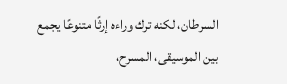السرطان، لكنه ترك وراءه إرثًا متنوعًا يجمع بين الموسيقى، المسرح،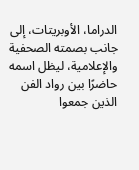الدراما، الأوبريتات، إلى جانب بصمته الصحفية والإعلامية، ليظل اسمه حاضرًا بين رواد الفن الذين جمعوا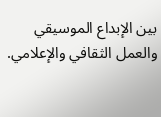بين الإبداع الموسيقي والعمل الثقافي والإعلامي.